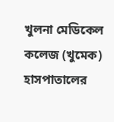খুলনা মেডিকেল কলেজ (খুমেক) হাসপাতালের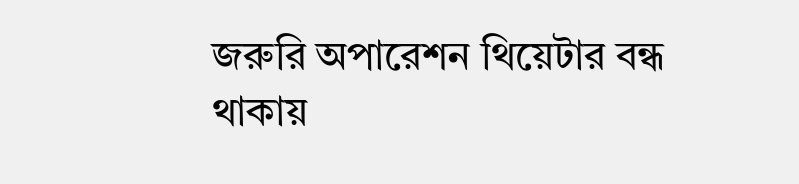জরুরি অপারেশন থিয়েটার বন্ধ থাকায়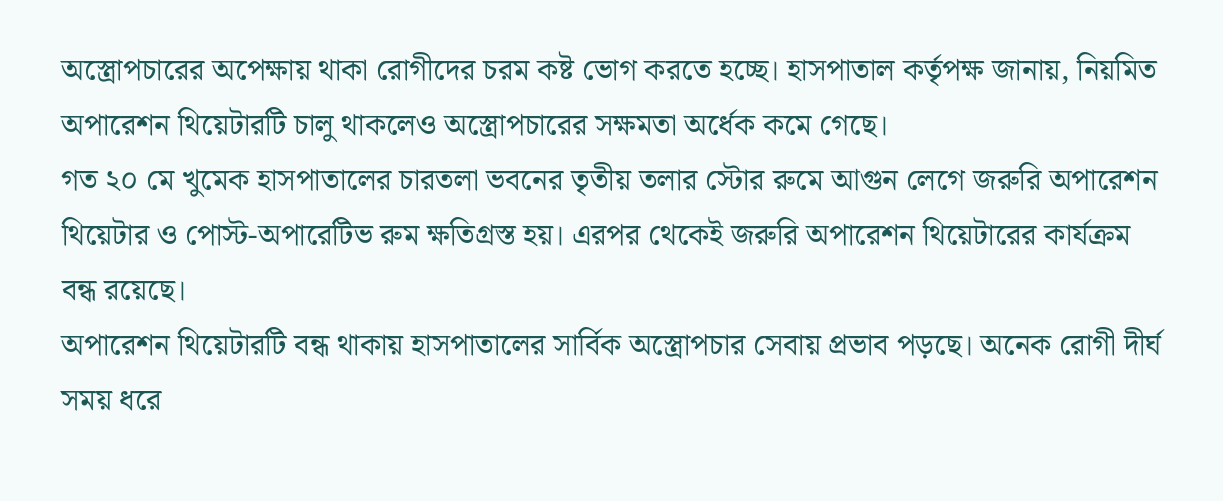অস্ত্রোপচারের অপেক্ষায় থাকা রোগীদের চরম কষ্ট ভোগ করতে হচ্ছে। হাসপাতাল কর্তৃপক্ষ জানায়, নিয়মিত অপারেশন থিয়েটারটি চালু থাকলেও অস্ত্রোপচারের সক্ষমতা অর্ধেক কমে গেছে।
গত ২০ মে খুমেক হাসপাতালের চারতলা ভবনের তৃতীয় তলার স্টোর রুমে আগুন লেগে জরুরি অপারেশন থিয়েটার ও পোস্ট-অপারেটিভ রুম ক্ষতিগ্রস্ত হয়। এরপর থেকেই জরুরি অপারেশন থিয়েটারের কার্যক্রম বন্ধ রয়েছে।
অপারেশন থিয়েটারটি বন্ধ থাকায় হাসপাতালের সার্বিক অস্ত্রোপচার সেবায় প্রভাব পড়ছে। অনেক রোগী দীর্ঘ সময় ধরে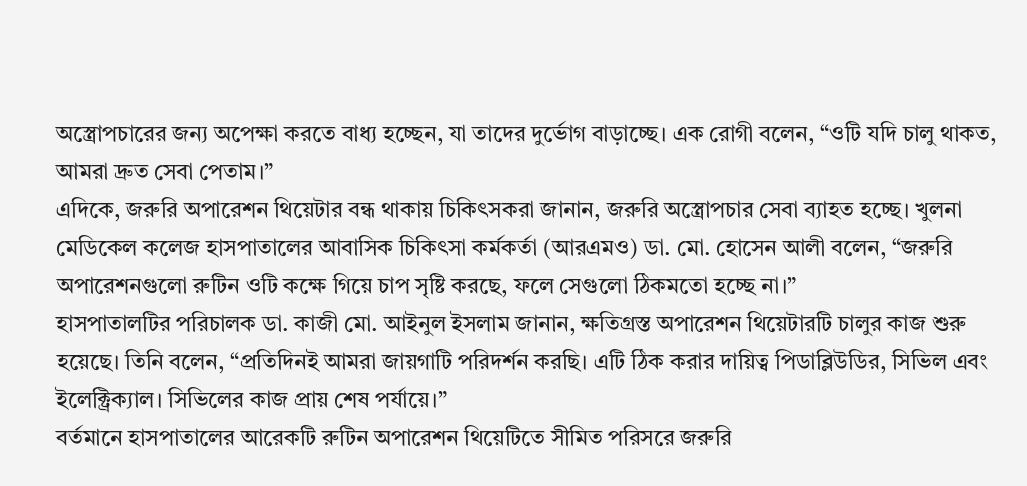অস্ত্রোপচারের জন্য অপেক্ষা করতে বাধ্য হচ্ছেন, যা তাদের দুর্ভোগ বাড়াচ্ছে। এক রোগী বলেন, “ওটি যদি চালু থাকত, আমরা দ্রুত সেবা পেতাম।”
এদিকে, জরুরি অপারেশন থিয়েটার বন্ধ থাকায় চিকিৎসকরা জানান, জরুরি অস্ত্রোপচার সেবা ব্যাহত হচ্ছে। খুলনা মেডিকেল কলেজ হাসপাতালের আবাসিক চিকিৎসা কর্মকর্তা (আরএমও) ডা. মো. হোসেন আলী বলেন, “জরুরি অপারেশনগুলো রুটিন ওটি কক্ষে গিয়ে চাপ সৃষ্টি করছে, ফলে সেগুলো ঠিকমতো হচ্ছে না।”
হাসপাতালটির পরিচালক ডা. কাজী মো. আইনুল ইসলাম জানান, ক্ষতিগ্রস্ত অপারেশন থিয়েটারটি চালুর কাজ শুরু হয়েছে। তিনি বলেন, “প্রতিদিনই আমরা জায়গাটি পরিদর্শন করছি। এটি ঠিক করার দায়িত্ব পিডাব্লিউডির, সিভিল এবং ইলেক্ট্রিক্যাল। সিভিলের কাজ প্রায় শেষ পর্যায়ে।”
বর্তমানে হাসপাতালের আরেকটি রুটিন অপারেশন থিয়েটিতে সীমিত পরিসরে জরুরি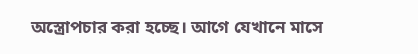অস্ত্রোপচার করা হচ্ছে। আগে যেখানে মাসে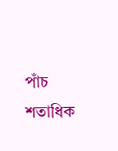পাঁচ শতাধিক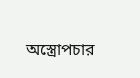অস্ত্রোপচার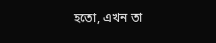হতো, এখন তা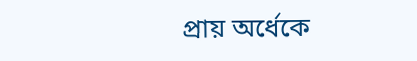প্রায় অর্ধেকে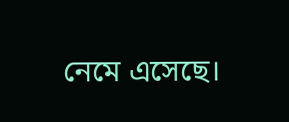নেমে এসেছে।